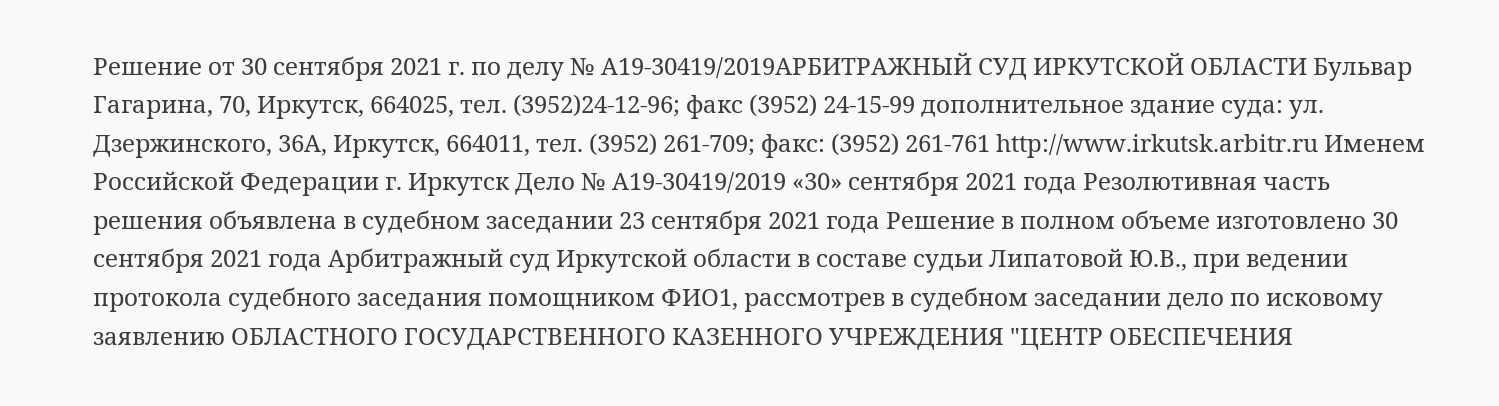Решение от 30 сентября 2021 г. по делу № А19-30419/2019АРБИТРАЖНЫЙ СУД ИРКУТСКОЙ ОБЛАСТИ Бульвар Гагарина, 70, Иркутск, 664025, тел. (3952)24-12-96; факс (3952) 24-15-99 дополнительное здание суда: ул. Дзержинского, 36А, Иркутск, 664011, тел. (3952) 261-709; факс: (3952) 261-761 http://www.irkutsk.arbitr.ru Именем Российской Федерации г. Иркутск Дело № А19-30419/2019 «30» сентября 2021 года Резолютивная часть решения объявлена в судебном заседании 23 сентября 2021 года Решение в полном объеме изготовлено 30 сентября 2021 года Арбитражный суд Иркутской области в составе судьи Липатовой Ю.В., при ведении протокола судебного заседания помощником ФИО1, рассмотрев в судебном заседании дело по исковому заявлению ОБЛАСТНОГО ГОСУДАРСТВЕННОГО КАЗЕННОГО УЧРЕЖДЕНИЯ "ЦЕНТР ОБЕСПЕЧЕНИЯ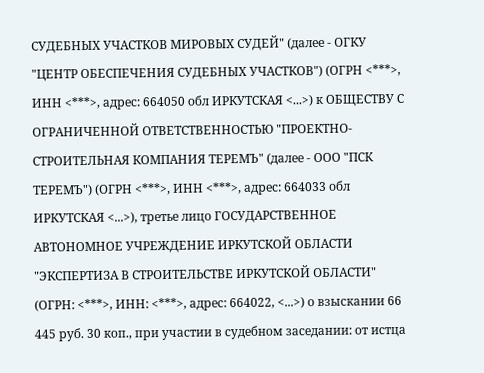СУДЕБНЫХ УЧАСТКОВ МИРОВЫХ СУДЕЙ" (далее - ОГКУ "ЦЕНТР ОБЕСПЕЧЕНИЯ СУДЕБНЫХ УЧАСТКОВ") (ОГРН <***>, ИНН <***>, адрес: 664050 обл ИРКУТСКАЯ <...>) к ОБЩЕСТВУ С ОГРАНИЧЕННОЙ ОТВЕТСТВЕННОСТЬЮ "ПРОЕКТНО-СТРОИТЕЛЬНАЯ КОМПАНИЯ ТЕРЕМЪ" (далее - ООО "ПСК ТЕРЕМЪ") (ОГРН <***>, ИНН <***>, адрес: 664033 обл ИРКУТСКАЯ <...>), третье лицо ГОСУДАРСТВЕННОЕ АВТОНОМНОЕ УЧРЕЖДЕНИЕ ИРКУТСКОЙ ОБЛАСТИ "ЭКСПЕРТИЗА В СТРОИТЕЛЬСТВЕ ИРКУТСКОЙ ОБЛАСТИ" (ОГРН: <***>, ИНН: <***>, адрес: 664022, <...>) о взыскании 66 445 руб. 30 коп., при участии в судебном заседании: от истца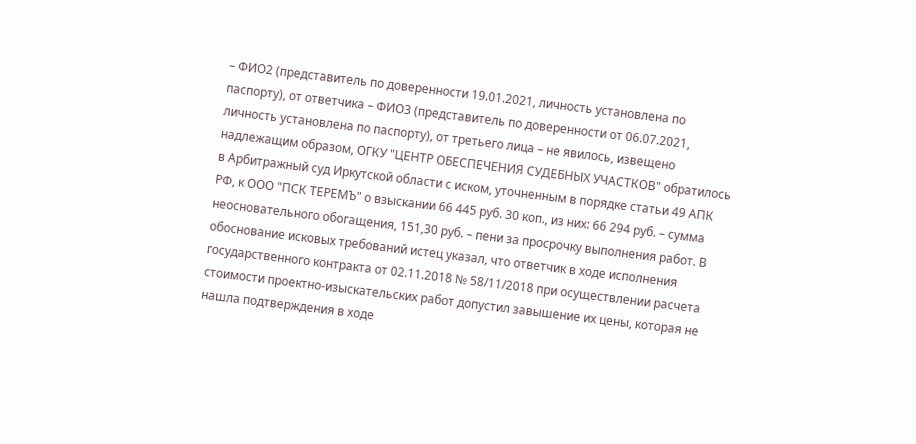– ФИО2 (представитель по доверенности 19.01.2021, личность установлена по паспорту), от ответчика – ФИО3 (представитель по доверенности от 06.07.2021, личность установлена по паспорту), от третьего лица – не явилось, извещено надлежащим образом, ОГКУ "ЦЕНТР ОБЕСПЕЧЕНИЯ СУДЕБНЫХ УЧАСТКОВ" обратилось в Арбитражный суд Иркутской области с иском, уточненным в порядке статьи 49 АПК РФ, к ООО "ПСК ТЕРЕМЪ" о взыскании 66 445 руб. 30 коп., из них: 66 294 руб. – сумма неосновательного обогащения, 151,30 руб. – пени за просрочку выполнения работ. В обоснование исковых требований истец указал, что ответчик в ходе исполнения государственного контракта от 02.11.2018 № 58/11/2018 при осуществлении расчета стоимости проектно-изыскательских работ допустил завышение их цены, которая не нашла подтверждения в ходе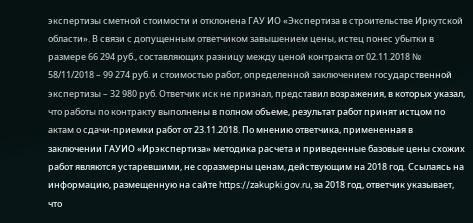экспертизы сметной стоимости и отклонена ГАУ ИО «Экспертиза в строительстве Иркутской области». В связи с допущенным ответчиком завышением цены, истец понес убытки в размере 66 294 руб., составляющих разницу между ценой контракта от 02.11.2018 № 58/11/2018 – 99 274 руб. и стоимостью работ, определенной заключением государственной экспертизы – 32 980 руб. Ответчик иск не признал, представил возражения, в которых указал, что работы по контракту выполнены в полном объеме, результат работ принят истцом по актам о сдачи-приемки работ от 23.11.2018. По мнению ответчика, примененная в заключении ГАУИО «Ирэкспертиза» методика расчета и приведенные базовые цены схожих работ являются устаревшими, не соразмерны ценам, действующим на 2018 год. Ссылаясь на информацию, размещенную на сайте https://zakupki.gov.ru, за 2018 год, ответчик указывает, что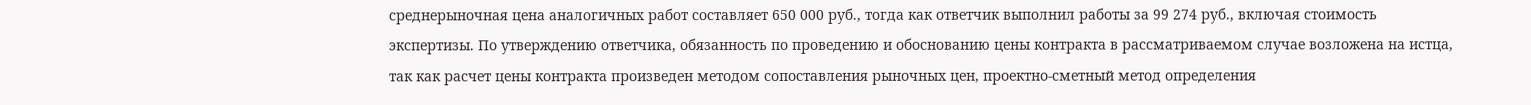среднерыночная цена аналогичных работ составляет 650 000 руб., тогда как ответчик выполнил работы за 99 274 руб., включая стоимость экспертизы. По утверждению ответчика, обязанность по проведению и обоснованию цены контракта в рассматриваемом случае возложена на истца, так как расчет цены контракта произведен методом сопоставления рыночных цен, проектно-сметный метод определения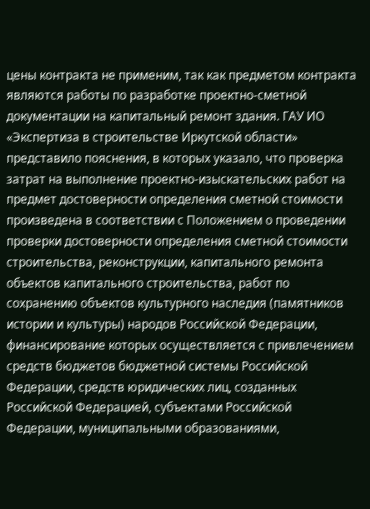цены контракта не применим, так как предметом контракта являются работы по разработке проектно-сметной документации на капитальный ремонт здания. ГАУ ИО «Экспертиза в строительстве Иркутской области» представило пояснения, в которых указало, что проверка затрат на выполнение проектно-изыскательских работ на предмет достоверности определения сметной стоимости произведена в соответствии с Положением о проведении проверки достоверности определения сметной стоимости строительства, реконструкции, капитального ремонта объектов капитального строительства, работ по сохранению объектов культурного наследия (памятников истории и культуры) народов Российской Федерации, финансирование которых осуществляется с привлечением средств бюджетов бюджетной системы Российской Федерации, средств юридических лиц, созданных Российской Федерацией, субъектами Российской Федерации, муниципальными образованиями,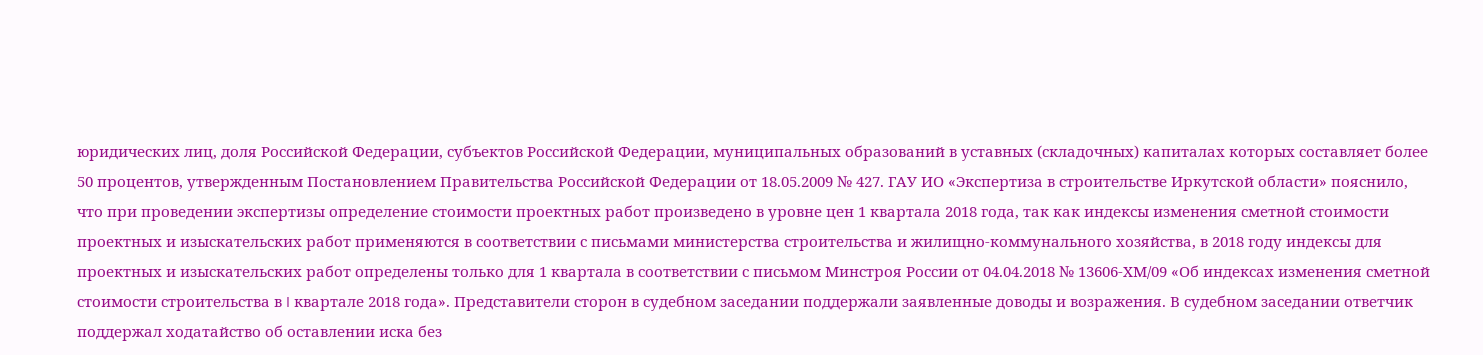юридических лиц, доля Российской Федерации, субъектов Российской Федерации, муниципальных образований в уставных (складочных) капиталах которых составляет более 50 процентов, утвержденным Постановлением Правительства Российской Федерации от 18.05.2009 № 427. ГАУ ИО «Экспертиза в строительстве Иркутской области» пояснило, что при проведении экспертизы определение стоимости проектных работ произведено в уровне цен 1 квартала 2018 года, так как индексы изменения сметной стоимости проектных и изыскательских работ применяются в соответствии с письмами министерства строительства и жилищно-коммунального хозяйства, в 2018 году индексы для проектных и изыскательских работ определены только для 1 квартала в соответствии с письмом Минстроя России от 04.04.2018 № 13606-ХМ/09 «Об индексах изменения сметной стоимости строительства в I квартале 2018 года». Представители сторон в судебном заседании поддержали заявленные доводы и возражения. В судебном заседании ответчик поддержал ходатайство об оставлении иска без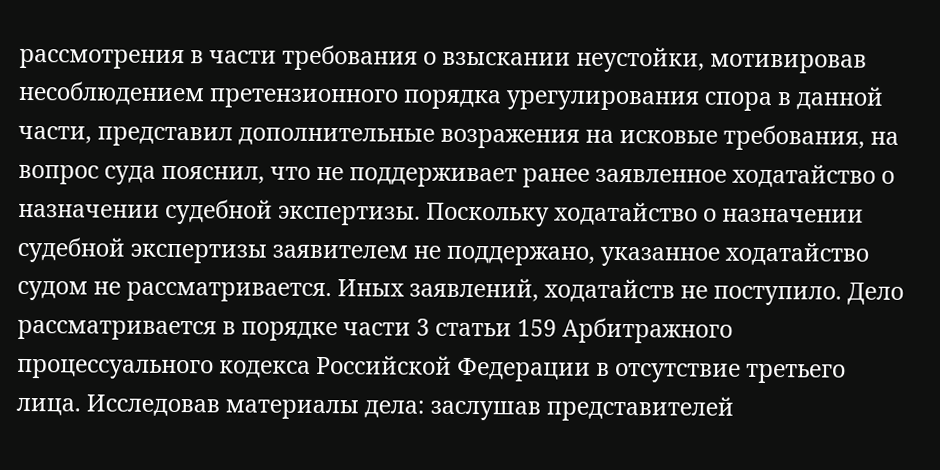рассмотрения в части требования о взыскании неустойки, мотивировав несоблюдением претензионного порядка урегулирования спора в данной части, представил дополнительные возражения на исковые требования, на вопрос суда пояснил, что не поддерживает ранее заявленное ходатайство о назначении судебной экспертизы. Поскольку ходатайство о назначении судебной экспертизы заявителем не поддержано, указанное ходатайство судом не рассматривается. Иных заявлений, ходатайств не поступило. Дело рассматривается в порядке части 3 статьи 159 Арбитражного процессуального кодекса Российской Федерации в отсутствие третьего лица. Исследовав материалы дела: заслушав представителей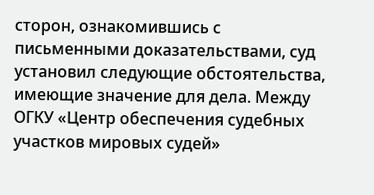сторон, ознакомившись с письменными доказательствами, суд установил следующие обстоятельства, имеющие значение для дела. Между ОГКУ «Центр обеспечения судебных участков мировых судей»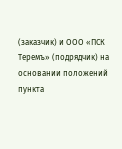(заказчик) и ООО «ПСК Теремъ» (подрядчик) на основании положений пункта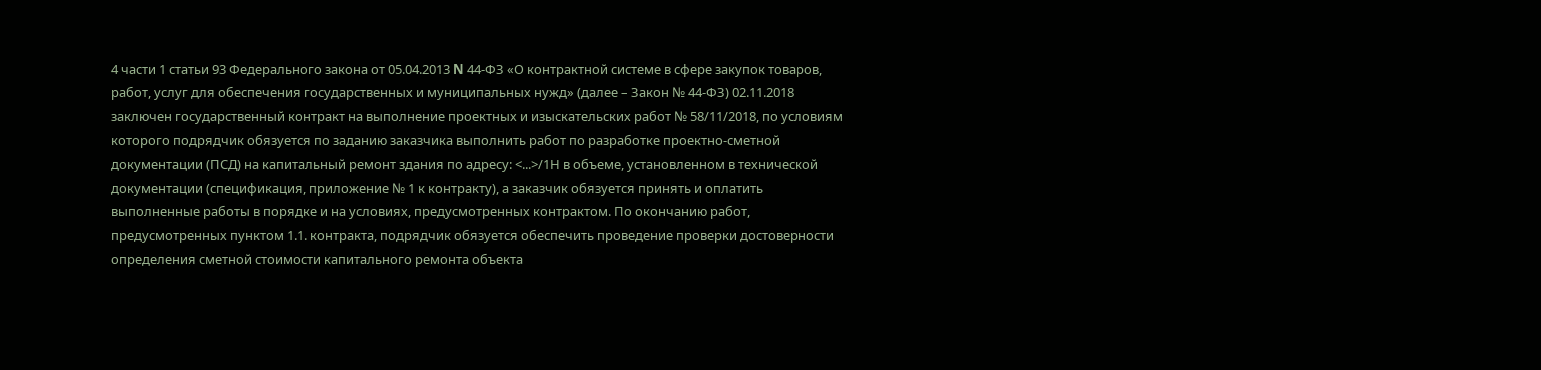4 части 1 статьи 93 Федерального закона от 05.04.2013 N 44-ФЗ «О контрактной системе в сфере закупок товаров, работ, услуг для обеспечения государственных и муниципальных нужд» (далее – Закон № 44-ФЗ) 02.11.2018 заключен государственный контракт на выполнение проектных и изыскательских работ № 58/11/2018, по условиям которого подрядчик обязуется по заданию заказчика выполнить работ по разработке проектно-сметной документации (ПСД) на капитальный ремонт здания по адресу: <...>/1Н в объеме, установленном в технической документации (спецификация, приложение № 1 к контракту), а заказчик обязуется принять и оплатить выполненные работы в порядке и на условиях, предусмотренных контрактом. По окончанию работ, предусмотренных пунктом 1.1. контракта, подрядчик обязуется обеспечить проведение проверки достоверности определения сметной стоимости капитального ремонта объекта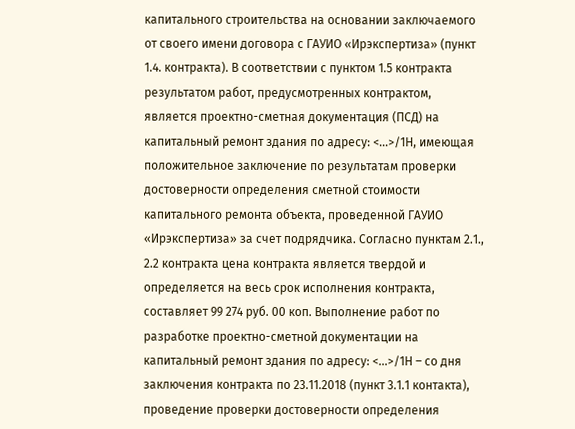капитального строительства на основании заключаемого от своего имени договора с ГАУИО «Ирэкспертиза» (пункт 1.4. контракта). В соответствии с пунктом 1.5 контракта результатом работ, предусмотренных контрактом, является проектно-сметная документация (ПСД) на капитальный ремонт здания по адресу: <...>/1Н, имеющая положительное заключение по результатам проверки достоверности определения сметной стоимости капитального ремонта объекта, проведенной ГАУИО «Ирэкспертиза» за счет подрядчика. Согласно пунктам 2.1., 2.2 контракта цена контракта является твердой и определяется на весь срок исполнения контракта, составляет 99 274 руб. 00 коп. Выполнение работ по разработке проектно-сметной документации на капитальный ремонт здания по адресу: <...>/1Н – со дня заключения контракта по 23.11.2018 (пункт 3.1.1 контакта), проведение проверки достоверности определения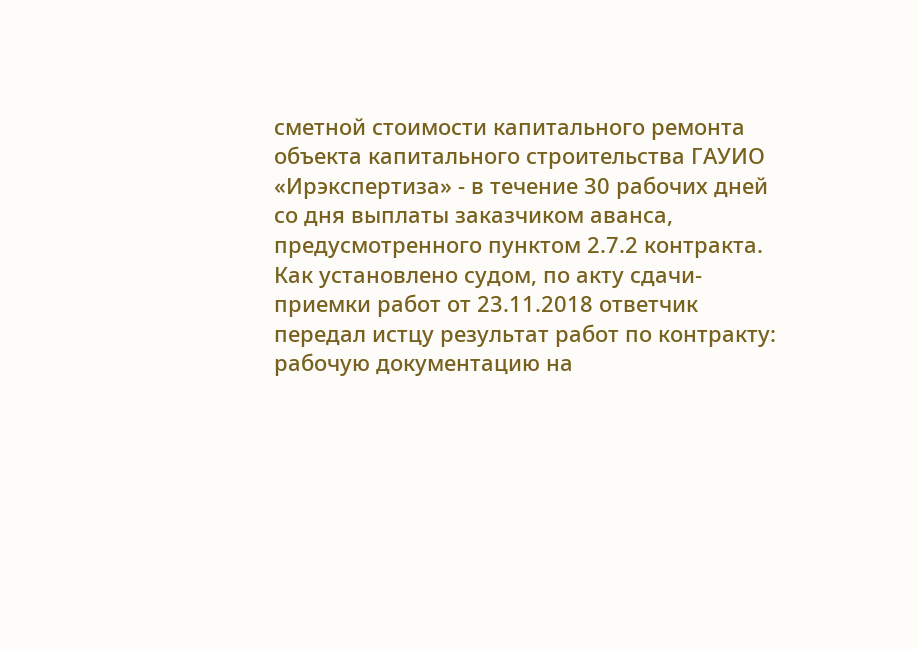сметной стоимости капитального ремонта объекта капитального строительства ГАУИО «Ирэкспертиза» - в течение 30 рабочих дней со дня выплаты заказчиком аванса, предусмотренного пунктом 2.7.2 контракта. Как установлено судом, по акту сдачи-приемки работ от 23.11.2018 ответчик передал истцу результат работ по контракту: рабочую документацию на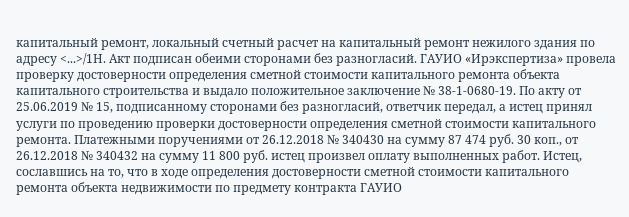капитальный ремонт, локальный счетный расчет на капитальный ремонт нежилого здания по адресу <...>/1Н. Акт подписан обеими сторонами без разногласий. ГАУИО «Ирэкспертиза» провела проверку достоверности определения сметной стоимости капитального ремонта объекта капитального строительства и выдало положительное заключение № 38-1-0680-19. По акту от 25.06.2019 № 15, подписанному сторонами без разногласий, ответчик передал, а истец принял услуги по проведению проверки достоверности определения сметной стоимости капитального ремонта. Платежными поручениями от 26.12.2018 № 340430 на сумму 87 474 руб. 30 коп., от 26.12.2018 № 340432 на сумму 11 800 руб. истец произвел оплату выполненных работ. Истец, сославшись на то, что в ходе определения достоверности сметной стоимости капитального ремонта объекта недвижимости по предмету контракта ГАУИО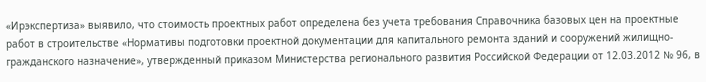«Ирэкспертиза» выявило, что стоимость проектных работ определена без учета требования Справочника базовых цен на проектные работ в строительстве «Нормативы подготовки проектной документации для капитального ремонта зданий и сооружений жилищно-гражданского назначение», утвержденный приказом Министерства регионального развития Российской Федерации от 12.03.2012 № 96, в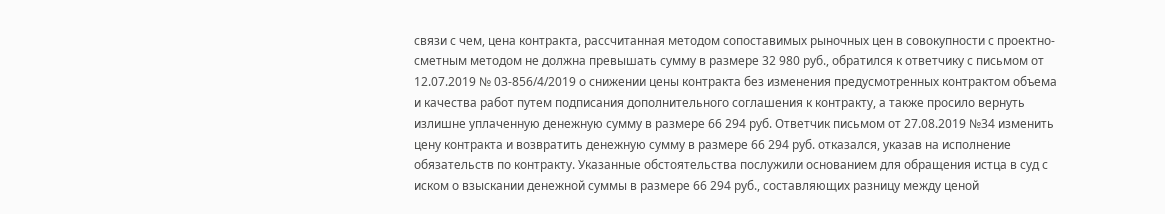связи с чем, цена контракта, рассчитанная методом сопоставимых рыночных цен в совокупности с проектно-сметным методом не должна превышать сумму в размере 32 980 руб., обратился к ответчику с письмом от 12.07.2019 № 03-856/4/2019 о снижении цены контракта без изменения предусмотренных контрактом объема и качества работ путем подписания дополнительного соглашения к контракту, а также просило вернуть излишне уплаченную денежную сумму в размере 66 294 руб. Ответчик письмом от 27.08.2019 №34 изменить цену контракта и возвратить денежную сумму в размере 66 294 руб. отказался, указав на исполнение обязательств по контракту. Указанные обстоятельства послужили основанием для обращения истца в суд с иском о взыскании денежной суммы в размере 66 294 руб., составляющих разницу между ценой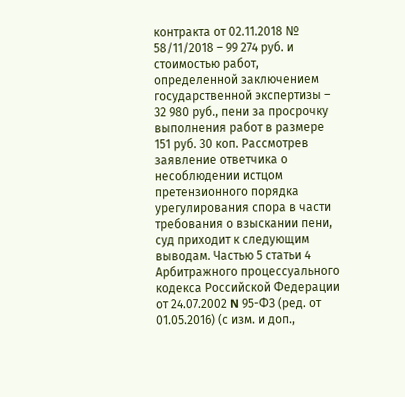контракта от 02.11.2018 № 58/11/2018 – 99 274 руб. и стоимостью работ, определенной заключением государственной экспертизы – 32 980 руб., пени за просрочку выполнения работ в размере 151 руб. 30 коп. Рассмотрев заявление ответчика о несоблюдении истцом претензионного порядка урегулирования спора в части требования о взыскании пени, суд приходит к следующим выводам. Частью 5 статьи 4 Арбитражного процессуального кодекса Российской Федерации от 24.07.2002 N 95-ФЗ (ред. от 01.05.2016) (с изм. и доп.,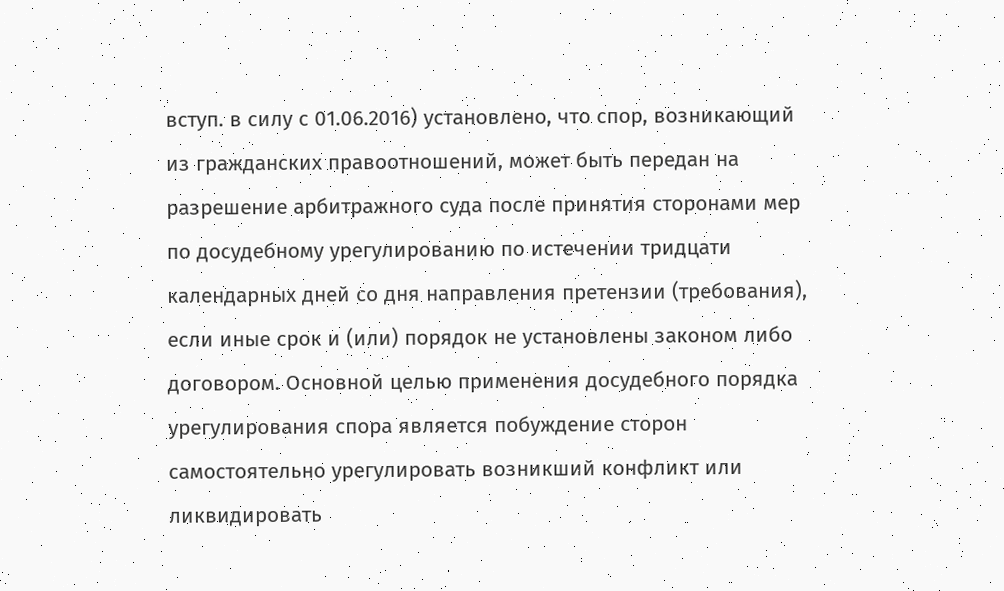вступ. в силу с 01.06.2016) установлено, что спор, возникающий из гражданских правоотношений, может быть передан на разрешение арбитражного суда после принятия сторонами мер по досудебному урегулированию по истечении тридцати календарных дней со дня направления претензии (требования), если иные срок и (или) порядок не установлены законом либо договором. Основной целью применения досудебного порядка урегулирования спора является побуждение сторон самостоятельно урегулировать возникший конфликт или ликвидировать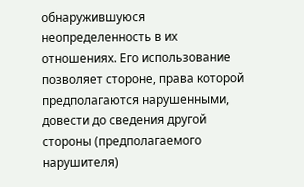обнаружившуюся неопределенность в их отношениях. Его использование позволяет стороне, права которой предполагаются нарушенными, довести до сведения другой стороны (предполагаемого нарушителя)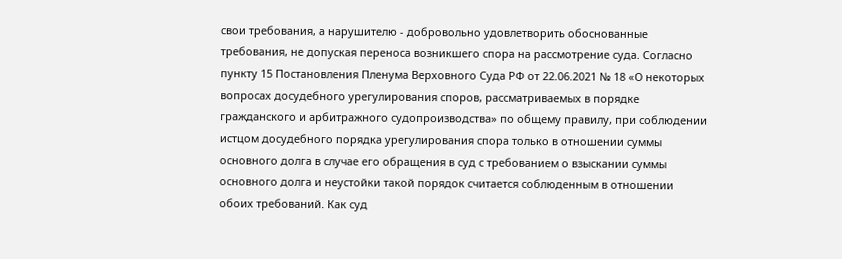свои требования, а нарушителю - добровольно удовлетворить обоснованные требования, не допуская переноса возникшего спора на рассмотрение суда. Согласно пункту 15 Постановления Пленума Верховного Суда РФ от 22.06.2021 № 18 «О некоторых вопросах досудебного урегулирования споров, рассматриваемых в порядке гражданского и арбитражного судопроизводства» по общему правилу, при соблюдении истцом досудебного порядка урегулирования спора только в отношении суммы основного долга в случае его обращения в суд с требованием о взыскании суммы основного долга и неустойки такой порядок считается соблюденным в отношении обоих требований. Как суд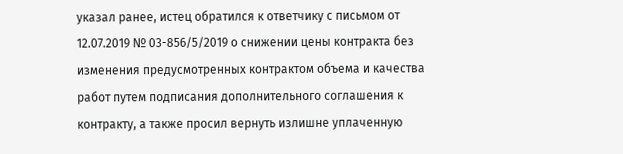указал ранее, истец обратился к ответчику с письмом от 12.07.2019 № 03-856/5/2019 о снижении цены контракта без изменения предусмотренных контрактом объема и качества работ путем подписания дополнительного соглашения к контракту, а также просил вернуть излишне уплаченную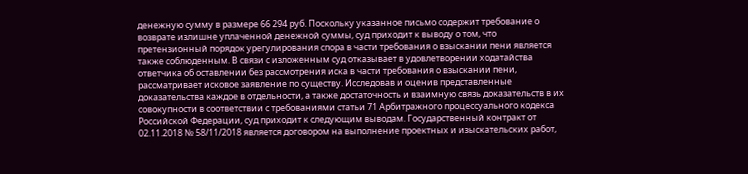денежную сумму в размере 66 294 руб. Поскольку указанное письмо содержит требование о возврате излишне уплаченной денежной суммы, суд приходит к выводу о том, что претензионный порядок урегулирования спора в части требования о взыскании пени является также соблюденным. В связи с изложенным суд отказывает в удовлетворении ходатайства ответчика об оставлении без рассмотрения иска в части требования о взыскании пени, рассматривает исковое заявление по существу. Исследовав и оценив представленные доказательства каждое в отдельности, а также достаточность и взаимную связь доказательств в их совокупности в соответствии с требованиями статьи 71 Арбитражного процессуального кодекса Российской Федерации, суд приходит к следующим выводам. Государственный контракт от 02.11.2018 № 58/11/2018 является договором на выполнение проектных и изыскательских работ,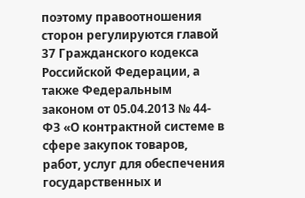поэтому правоотношения сторон регулируются главой 37 Гражданского кодекса Российской Федерации, а также Федеральным законом от 05.04.2013 № 44-ФЗ «О контрактной системе в сфере закупок товаров, работ, услуг для обеспечения государственных и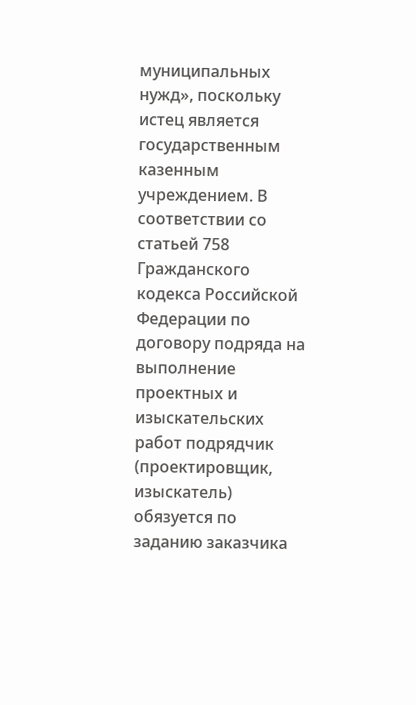муниципальных нужд», поскольку истец является государственным казенным учреждением. В соответствии со статьей 758 Гражданского кодекса Российской Федерации по договору подряда на выполнение проектных и изыскательских работ подрядчик (проектировщик, изыскатель) обязуется по заданию заказчика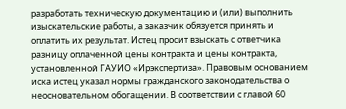разработать техническую документацию и (или) выполнить изыскательские работы, а заказчик обязуется принять и оплатить их результат. Истец просит взыскать с ответчика разницу оплаченной цены контракта и цены контракта, установленной ГАУИО «Ирэкспертиза». Правовым основанием иска истец указал нормы гражданского законодательства о неосновательном обогащении. В соответствии с главой 60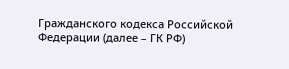Гражданского кодекса Российской Федерации (далее – ГК РФ)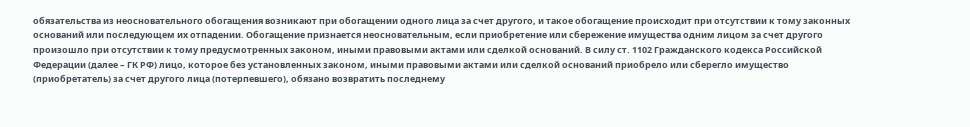обязательства из неосновательного обогащения возникают при обогащении одного лица за счет другого, и такое обогащение происходит при отсутствии к тому законных оснований или последующем их отпадении. Обогащение признается неосновательным, если приобретение или сбережение имущества одним лицом за счет другого произошло при отсутствии к тому предусмотренных законом, иными правовыми актами или сделкой оснований. В силу ст. 1102 Гражданского кодекса Российской Федерации (далее – ГК РФ) лицо, которое без установленных законом, иными правовыми актами или сделкой оснований приобрело или сберегло имущество (приобретатель) за счет другого лица (потерпевшего), обязано возвратить последнему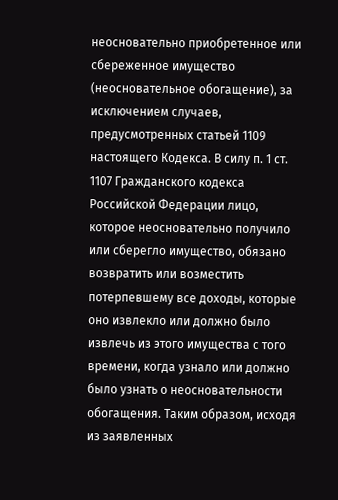неосновательно приобретенное или сбереженное имущество (неосновательное обогащение), за исключением случаев, предусмотренных статьей 1109 настоящего Кодекса. В силу п. 1 ст. 1107 Гражданского кодекса Российской Федерации лицо, которое неосновательно получило или сберегло имущество, обязано возвратить или возместить потерпевшему все доходы, которые оно извлекло или должно было извлечь из этого имущества с того времени, когда узнало или должно было узнать о неосновательности обогащения. Таким образом, исходя из заявленных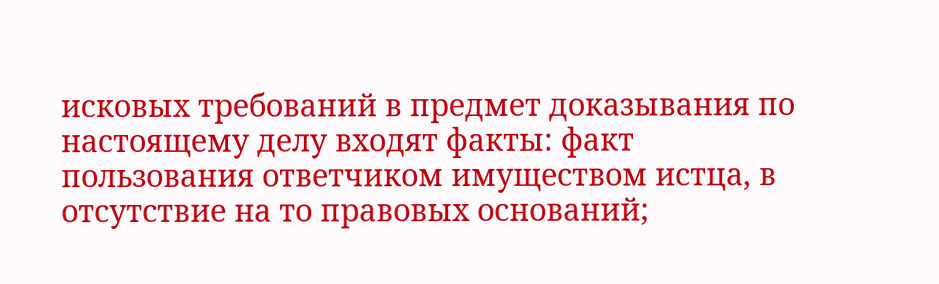исковых требований в предмет доказывания по настоящему делу входят факты: факт пользования ответчиком имуществом истца, в отсутствие на то правовых оснований;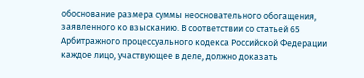обоснование размера суммы неосновательного обогащения, заявленного ко взысканию. В соответствии со статьей 65 Арбитражного процессуального кодекса Российской Федерации каждое лицо, участвующее в деле, должно доказать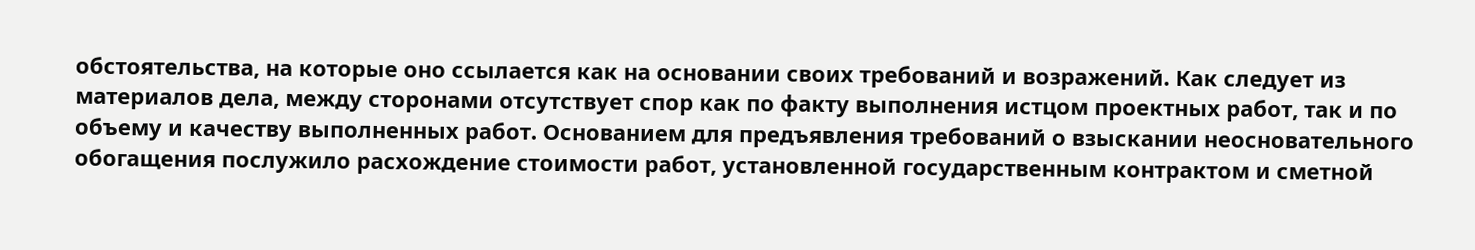обстоятельства, на которые оно ссылается как на основании своих требований и возражений. Как следует из материалов дела, между сторонами отсутствует спор как по факту выполнения истцом проектных работ, так и по объему и качеству выполненных работ. Основанием для предъявления требований о взыскании неосновательного обогащения послужило расхождение стоимости работ, установленной государственным контрактом и сметной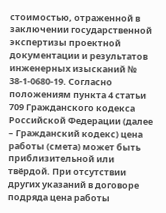стоимостью, отраженной в заключении государственной экспертизы проектной документации и результатов инженерных изысканий № 38-1-0680-19. Согласно положениям пункта 4 статьи 709 Гражданского кодекса Российской Федерации (далее – Гражданский кодекс) цена работы (смета) может быть приблизительной или твёрдой. При отсутствии других указаний в договоре подряда цена работы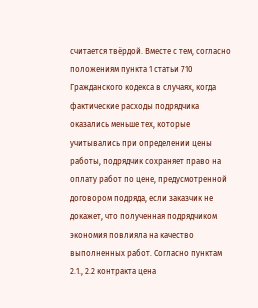считается твёрдой. Вместе с тем, согласно положениям пункта 1 статьи 710 Гражданского кодекса в случаях, когда фактические расходы подрядчика оказались меньше тех, которые учитывались при определении цены работы, подрядчик сохраняет право на оплату работ по цене, предусмотренной договором подряда, если заказчик не докажет, что полученная подрядчиком экономия повлияла на качество выполненных работ. Согласно пунктам 2.1., 2.2 контракта цена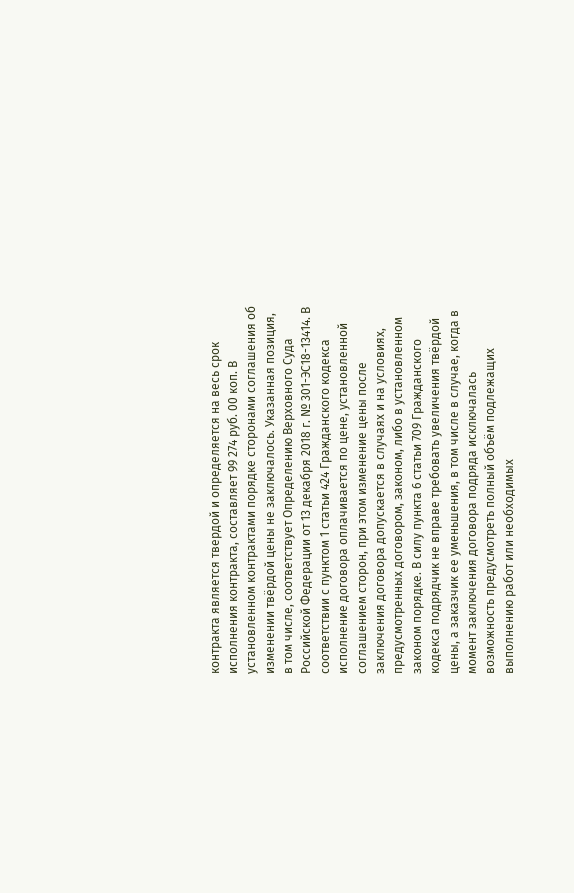контракта является твердой и определяется на весь срок исполнения контракта, составляет 99 274 руб. 00 коп. В установленном контрактами порядке сторонами соглашения об изменении твёрдой цены не заключалось. Указанная позиция, в том числе, соответствует Определению Верховного Суда Российской Федерации от 13 декабря 2018 г. № 301-ЭС18-13414. В соответствии с пунктом 1 статьи 424 Гражданского кодекса исполнение договора оплачивается по цене, установленной соглашением сторон, при этом изменение цены после заключения договора допускается в случаях и на условиях, предусмотренных договором, законом, либо в установленном законом порядке. В силу пункта 6 статьи 709 Гражданского кодекса подрядчик не вправе требовать увеличения твёрдой цены, а заказчик ее уменьшения, в том числе в случае, когда в момент заключения договора подряда исключалась возможность предусмотреть полный объём подлежащих выполнению работ или необходимых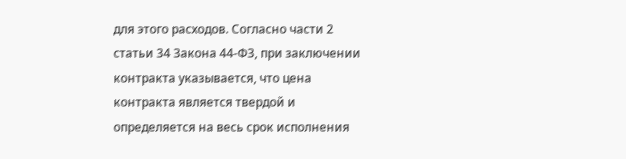для этого расходов. Согласно части 2 статьи 34 Закона 44-ФЗ, при заключении контракта указывается, что цена контракта является твердой и определяется на весь срок исполнения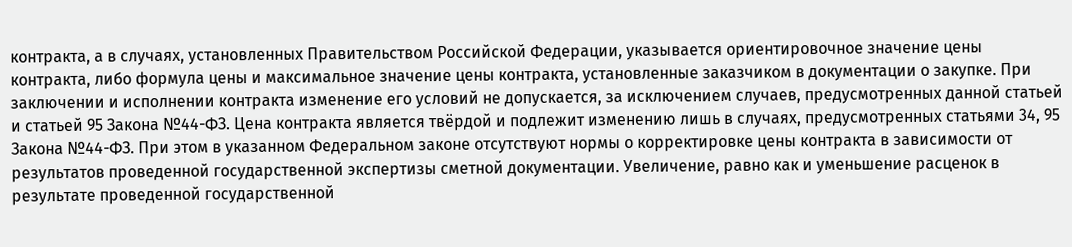контракта, а в случаях, установленных Правительством Российской Федерации, указывается ориентировочное значение цены контракта, либо формула цены и максимальное значение цены контракта, установленные заказчиком в документации о закупке. При заключении и исполнении контракта изменение его условий не допускается, за исключением случаев, предусмотренных данной статьей и статьей 95 Закона №44-ФЗ. Цена контракта является твёрдой и подлежит изменению лишь в случаях, предусмотренных статьями 34, 95 Закона №44-ФЗ. При этом в указанном Федеральном законе отсутствуют нормы о корректировке цены контракта в зависимости от результатов проведенной государственной экспертизы сметной документации. Увеличение, равно как и уменьшение расценок в результате проведенной государственной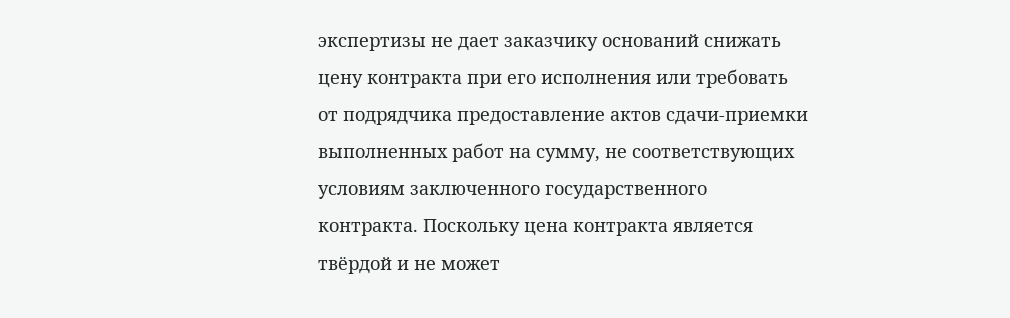экспертизы не дает заказчику оснований снижать цену контракта при его исполнения или требовать от подрядчика предоставление актов сдачи-приемки выполненных работ на сумму, не соответствующих условиям заключенного государственного контракта. Поскольку цена контракта является твёрдой и не может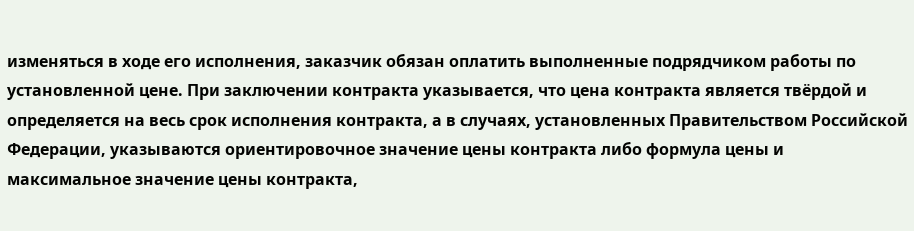изменяться в ходе его исполнения, заказчик обязан оплатить выполненные подрядчиком работы по установленной цене. При заключении контракта указывается, что цена контракта является твёрдой и определяется на весь срок исполнения контракта, а в случаях, установленных Правительством Российской Федерации, указываются ориентировочное значение цены контракта либо формула цены и максимальное значение цены контракта,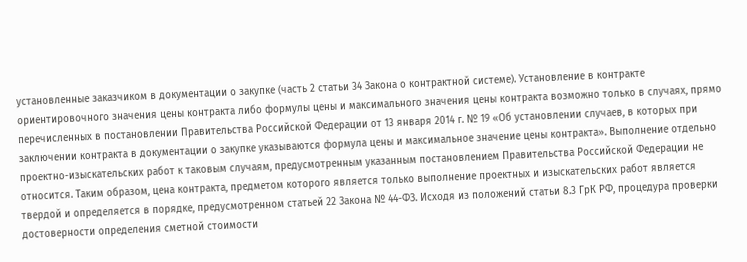установленные заказчиком в документации о закупке (часть 2 статьи 34 Закона о контрактной системе). Установление в контракте ориентировочного значения цены контракта либо формулы цены и максимального значения цены контракта возможно только в случаях, прямо перечисленных в постановлении Правительства Российской Федерации от 13 января 2014 г. № 19 «Об установлении случаев, в которых при заключении контракта в документации о закупке указываются формула цены и максимальное значение цены контракта». Выполнение отдельно проектно-изыскательских работ к таковым случаям, предусмотренным указанным постановлением Правительства Российской Федерации не относится. Таким образом, цена контракта, предметом которого является только выполнение проектных и изыскательских работ является твердой и определяется в порядке, предусмотренном статьей 22 Закона № 44-ФЗ. Исходя из положений статьи 8.3 ГрК РФ, процедура проверки достоверности определения сметной стоимости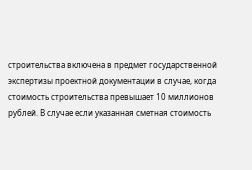строительства включена в предмет государственной экспертизы проектной документации в случае, когда стоимость строительства превышает 10 миллионов рублей. В случае если указанная сметная стоимость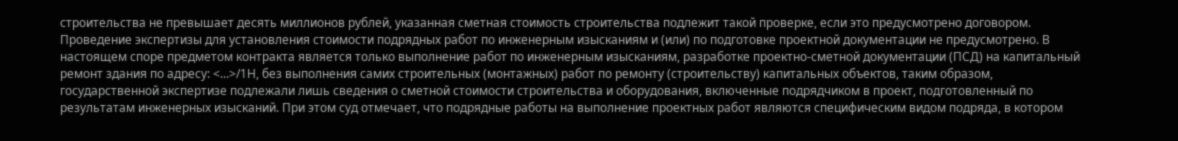строительства не превышает десять миллионов рублей, указанная сметная стоимость строительства подлежит такой проверке, если это предусмотрено договором. Проведение экспертизы для установления стоимости подрядных работ по инженерным изысканиям и (или) по подготовке проектной документации не предусмотрено. В настоящем споре предметом контракта является только выполнение работ по инженерным изысканиям, разработке проектно-сметной документации (ПСД) на капитальный ремонт здания по адресу: <...>/1Н, без выполнения самих строительных (монтажных) работ по ремонту (строительству) капитальных объектов, таким образом, государственной экспертизе подлежали лишь сведения о сметной стоимости строительства и оборудования, включенные подрядчиком в проект, подготовленный по результатам инженерных изысканий. При этом суд отмечает, что подрядные работы на выполнение проектных работ являются специфическим видом подряда, в котором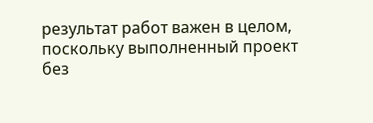результат работ важен в целом, поскольку выполненный проект без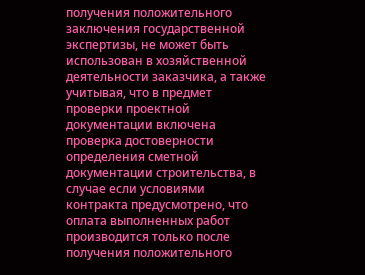получения положительного заключения государственной экспертизы, не может быть использован в хозяйственной деятельности заказчика, а также учитывая, что в предмет проверки проектной документации включена проверка достоверности определения сметной документации строительства, в случае если условиями контракта предусмотрено, что оплата выполненных работ производится только после получения положительного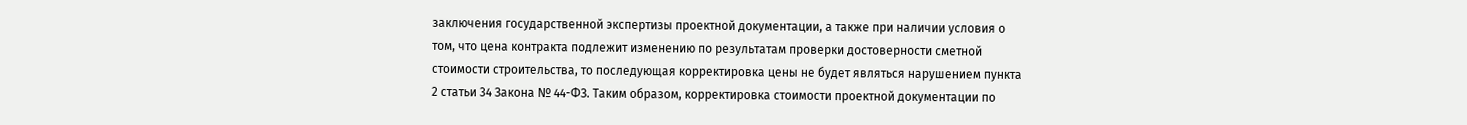заключения государственной экспертизы проектной документации, а также при наличии условия о том, что цена контракта подлежит изменению по результатам проверки достоверности сметной стоимости строительства, то последующая корректировка цены не будет являться нарушением пункта 2 статьи 34 Закона № 44-ФЗ. Таким образом, корректировка стоимости проектной документации по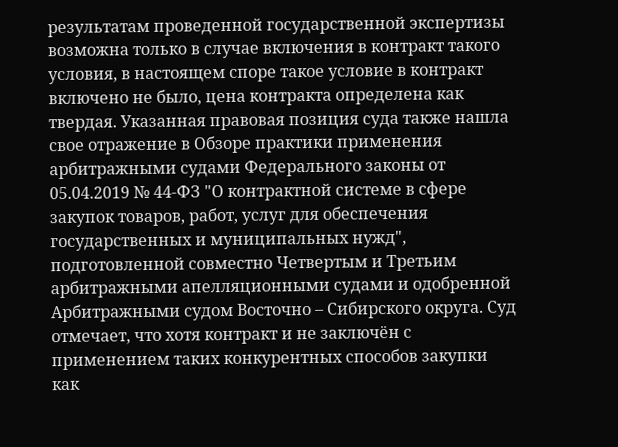результатам проведенной государственной экспертизы возможна только в случае включения в контракт такого условия, в настоящем споре такое условие в контракт включено не было, цена контракта определена как твердая. Указанная правовая позиция суда также нашла свое отражение в Обзоре практики применения арбитражными судами Федерального законы от 05.04.2019 № 44-ФЗ "О контрактной системе в сфере закупок товаров, работ, услуг для обеспечения государственных и муниципальных нужд", подготовленной совместно Четвертым и Третьим арбитражными апелляционными судами и одобренной Арбитражными судом Восточно – Сибирского округа. Суд отмечает, что хотя контракт и не заключён с применением таких конкурентных способов закупки как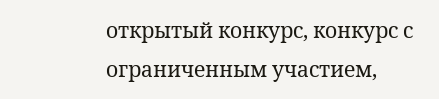открытый конкурс, конкурс с ограниченным участием,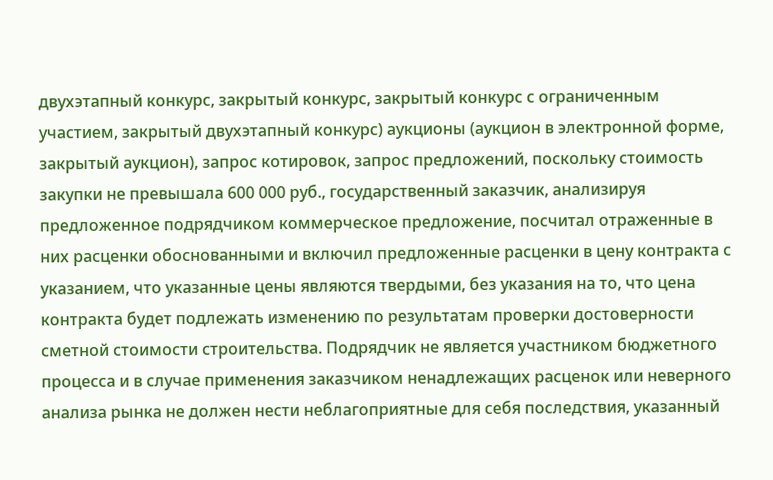двухэтапный конкурс, закрытый конкурс, закрытый конкурс с ограниченным участием, закрытый двухэтапный конкурс) аукционы (аукцион в электронной форме, закрытый аукцион), запрос котировок, запрос предложений, поскольку стоимость закупки не превышала 600 000 руб., государственный заказчик, анализируя предложенное подрядчиком коммерческое предложение, посчитал отраженные в них расценки обоснованными и включил предложенные расценки в цену контракта с указанием, что указанные цены являются твердыми, без указания на то, что цена контракта будет подлежать изменению по результатам проверки достоверности сметной стоимости строительства. Подрядчик не является участником бюджетного процесса и в случае применения заказчиком ненадлежащих расценок или неверного анализа рынка не должен нести неблагоприятные для себя последствия, указанный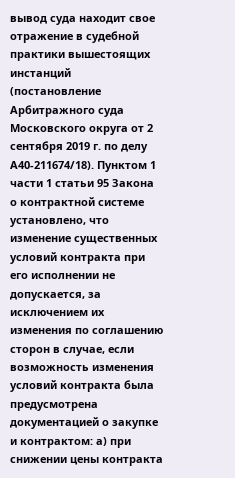вывод суда находит свое отражение в судебной практики вышестоящих инстанций (постановление Арбитражного суда Московского округа от 2 сентября 2019 г. по делу А40-211674/18). Пунктом 1 части 1 статьи 95 Закона о контрактной системе установлено, что изменение существенных условий контракта при его исполнении не допускается, за исключением их изменения по соглашению сторон в случае, если возможность изменения условий контракта была предусмотрена документацией о закупке и контрактом: а) при снижении цены контракта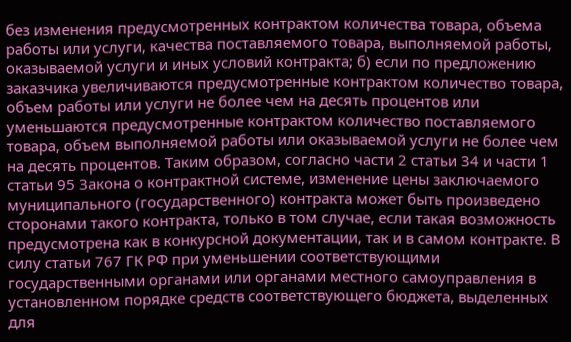без изменения предусмотренных контрактом количества товара, объема работы или услуги, качества поставляемого товара, выполняемой работы, оказываемой услуги и иных условий контракта; б) если по предложению заказчика увеличиваются предусмотренные контрактом количество товара, объем работы или услуги не более чем на десять процентов или уменьшаются предусмотренные контрактом количество поставляемого товара, объем выполняемой работы или оказываемой услуги не более чем на десять процентов. Таким образом, согласно части 2 статьи 34 и части 1 статьи 95 Закона о контрактной системе, изменение цены заключаемого муниципального (государственного) контракта может быть произведено сторонами такого контракта, только в том случае, если такая возможность предусмотрена как в конкурсной документации, так и в самом контракте. В силу статьи 767 ГК РФ при уменьшении соответствующими государственными органами или органами местного самоуправления в установленном порядке средств соответствующего бюджета, выделенных для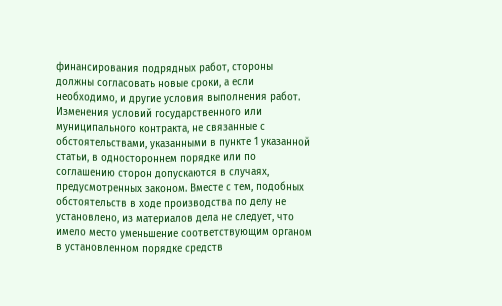финансирования подрядных работ, стороны должны согласовать новые сроки, а если необходимо, и другие условия выполнения работ. Изменения условий государственного или муниципального контракта, не связанные с обстоятельствами, указанными в пункте 1 указанной статьи, в одностороннем порядке или по соглашению сторон допускаются в случаях, предусмотренных законом. Вместе с тем, подобных обстоятельств в ходе производства по делу не установлено, из материалов дела не следует, что имело место уменьшение соответствующим органом в установленном порядке средств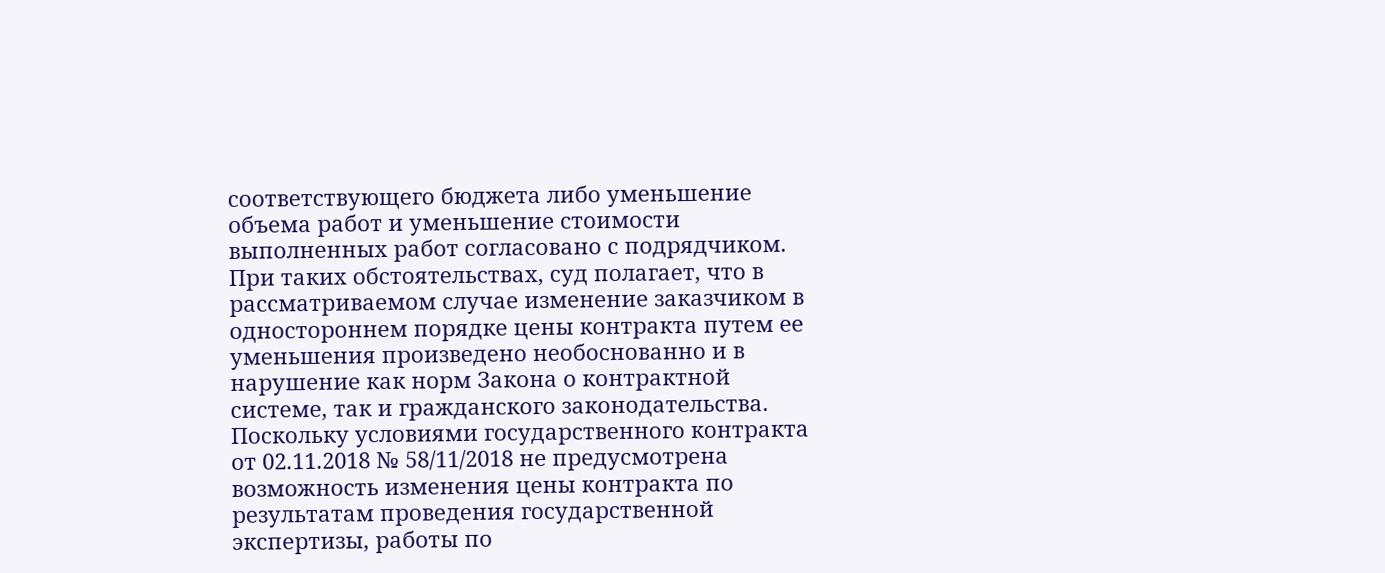соответствующего бюджета либо уменьшение объема работ и уменьшение стоимости выполненных работ согласовано с подрядчиком. При таких обстоятельствах, суд полагает, что в рассматриваемом случае изменение заказчиком в одностороннем порядке цены контракта путем ее уменьшения произведено необоснованно и в нарушение как норм Закона о контрактной системе, так и гражданского законодательства. Поскольку условиями государственного контракта от 02.11.2018 № 58/11/2018 не предусмотрена возможность изменения цены контракта по результатам проведения государственной экспертизы, работы по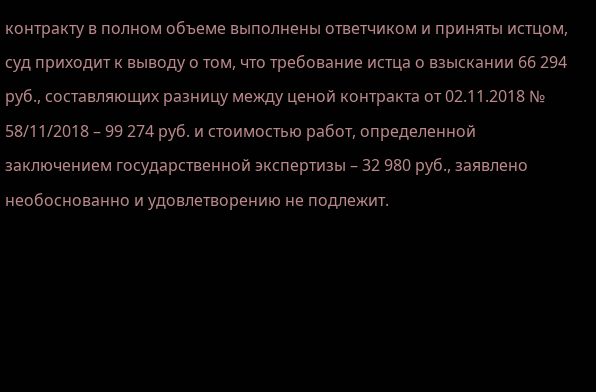контракту в полном объеме выполнены ответчиком и приняты истцом, суд приходит к выводу о том, что требование истца о взыскании 66 294 руб., составляющих разницу между ценой контракта от 02.11.2018 № 58/11/2018 – 99 274 руб. и стоимостью работ, определенной заключением государственной экспертизы – 32 980 руб., заявлено необоснованно и удовлетворению не подлежит.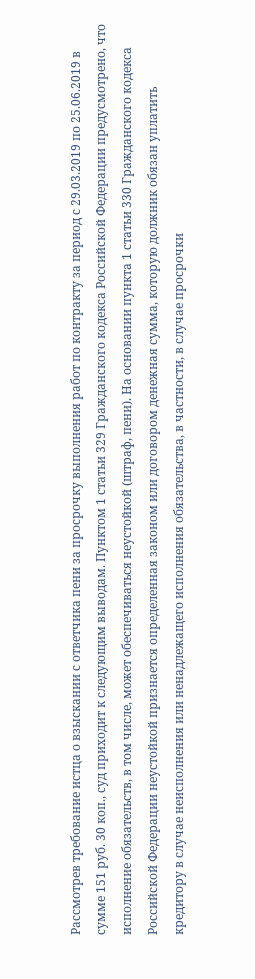Рассмотрев требование истца о взыскании с ответчика пени за просрочку выполнения работ по контракту за период с 29.03.2019 по 25.06.2019 в сумме 151 руб. 30 коп., суд приходит к следующим выводам. Пунктом 1 статьи 329 Гражданского кодекса Российской Федерации предусмотрено, что исполнение обязательств, в том числе, может обеспечиваться неустойкой (штраф, пени). На основании пункта 1 статьи 330 Гражданского кодекса Российской Федерации неустойкой признается определенная законом или договором денежная сумма, которую должник обязан уплатить кредитору в случае неисполнения или ненадлежащего исполнения обязательства, в частности, в случае просрочки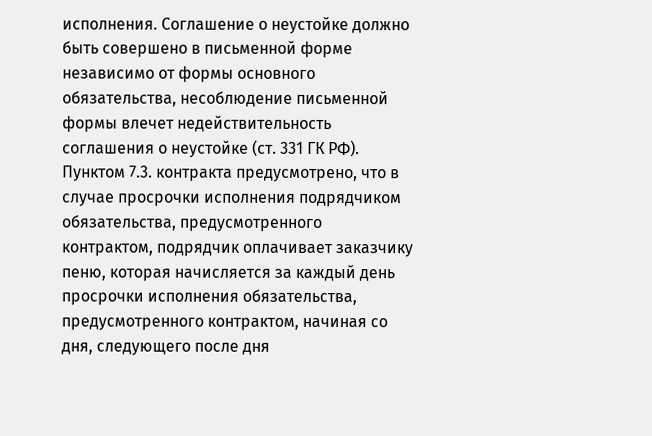исполнения. Соглашение о неустойке должно быть совершено в письменной форме независимо от формы основного обязательства, несоблюдение письменной формы влечет недействительность соглашения о неустойке (ст. 331 ГК РФ). Пунктом 7.3. контракта предусмотрено, что в случае просрочки исполнения подрядчиком обязательства, предусмотренного контрактом, подрядчик оплачивает заказчику пеню, которая начисляется за каждый день просрочки исполнения обязательства, предусмотренного контрактом, начиная со дня, следующего после дня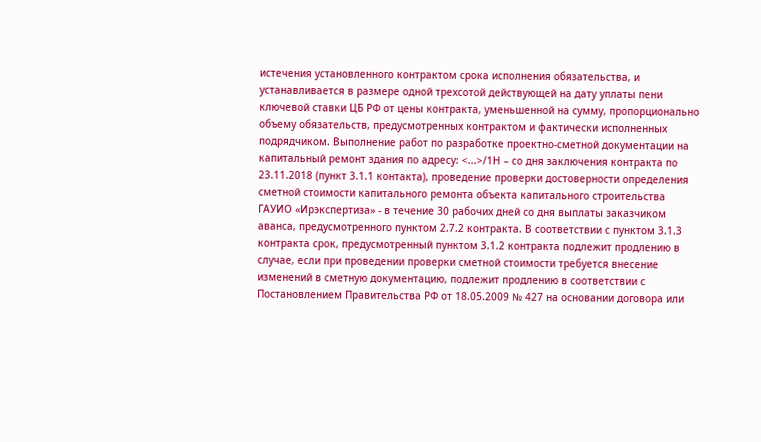истечения установленного контрактом срока исполнения обязательства, и устанавливается в размере одной трехсотой действующей на дату уплаты пени ключевой ставки ЦБ РФ от цены контракта, уменьшенной на сумму, пропорционально объему обязательств, предусмотренных контрактом и фактически исполненных подрядчиком. Выполнение работ по разработке проектно-сметной документации на капитальный ремонт здания по адресу: <...>/1Н – со дня заключения контракта по 23.11.2018 (пункт 3.1.1 контакта), проведение проверки достоверности определения сметной стоимости капитального ремонта объекта капитального строительства ГАУИО «Ирэкспертиза» - в течение 30 рабочих дней со дня выплаты заказчиком аванса, предусмотренного пунктом 2.7.2 контракта. В соответствии с пунктом 3.1.3 контракта срок, предусмотренный пунктом 3.1.2 контракта подлежит продлению в случае, если при проведении проверки сметной стоимости требуется внесение изменений в сметную документацию, подлежит продлению в соответствии с Постановлением Правительства РФ от 18.05.2009 № 427 на основании договора или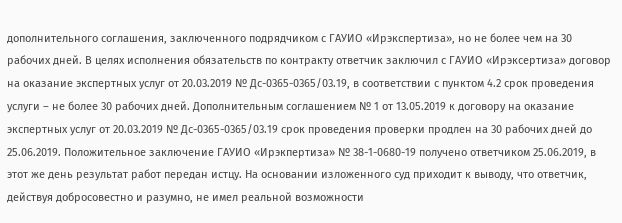дополнительного соглашения, заключенного подрядчиком с ГАУИО «Ирэкспертиза», но не более чем на 30 рабочих дней. В целях исполнения обязательств по контракту ответчик заключил с ГАУИО «Ирэксертиза» договор на оказание экспертных услуг от 20.03.2019 № Дс-0365-0365/03.19, в соответствии с пунктом 4.2 срок проведения услуги – не более 30 рабочих дней. Дополнительным соглашением № 1 от 13.05.2019 к договору на оказание экспертных услуг от 20.03.2019 № Дс-0365-0365/03.19 срок проведения проверки продлен на 30 рабочих дней до 25.06.2019. Положительное заключение ГАУИО «Ирэкпертиза» № 38-1-0680-19 получено ответчиком 25.06.2019, в этот же день результат работ передан истцу. На основании изложенного суд приходит к выводу, что ответчик, действуя добросовестно и разумно, не имел реальной возможности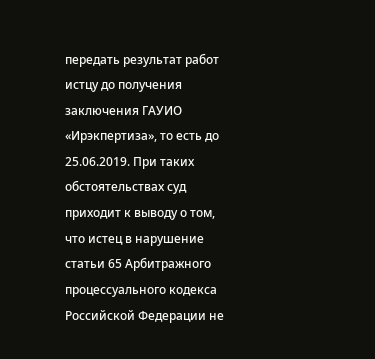передать результат работ истцу до получения заключения ГАУИО «Ирэкпертиза», то есть до 25.06.2019. При таких обстоятельствах суд приходит к выводу о том, что истец в нарушение статьи 65 Арбитражного процессуального кодекса Российской Федерации не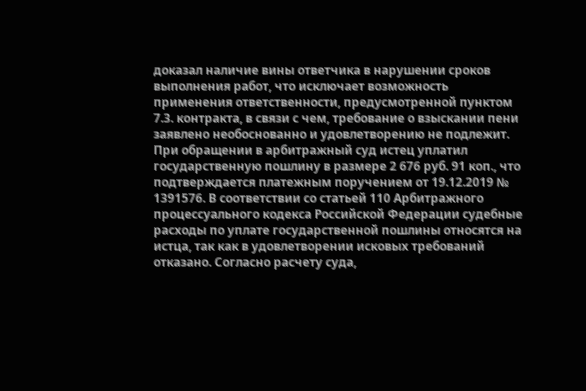доказал наличие вины ответчика в нарушении сроков выполнения работ, что исключает возможность применения ответственности, предусмотренной пунктом 7.3. контракта, в связи с чем, требование о взыскании пени заявлено необоснованно и удовлетворению не подлежит. При обращении в арбитражный суд истец уплатил государственную пошлину в размере 2 676 руб. 91 коп., что подтверждается платежным поручением от 19.12.2019 № 1391576. В соответствии со статьей 110 Арбитражного процессуального кодекса Российской Федерации судебные расходы по уплате государственной пошлины относятся на истца, так как в удовлетворении исковых требований отказано. Согласно расчету суда,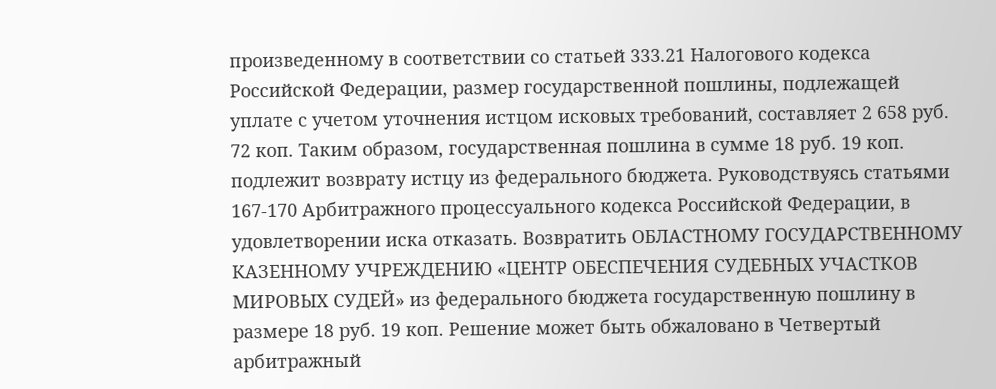произведенному в соответствии со статьей 333.21 Налогового кодекса Российской Федерации, размер государственной пошлины, подлежащей уплате с учетом уточнения истцом исковых требований, составляет 2 658 руб. 72 коп. Таким образом, государственная пошлина в сумме 18 руб. 19 коп. подлежит возврату истцу из федерального бюджета. Руководствуясь статьями 167-170 Арбитражного процессуального кодекса Российской Федерации, в удовлетворении иска отказать. Возвратить ОБЛАСТНОМУ ГОСУДАРСТВЕННОМУ КАЗЕННОМУ УЧРЕЖДЕНИЮ «ЦЕНТР ОБЕСПЕЧЕНИЯ СУДЕБНЫХ УЧАСТКОВ МИРОВЫХ СУДЕЙ» из федерального бюджета государственную пошлину в размере 18 руб. 19 коп. Решение может быть обжаловано в Четвертый арбитражный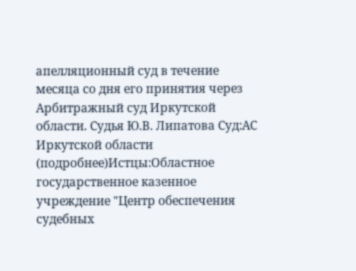апелляционный суд в течение месяца со дня его принятия через Арбитражный суд Иркутской области. Судья Ю.В. Липатова Суд:АС Иркутской области (подробнее)Истцы:Областное государственное казенное учреждение "Центр обеспечения судебных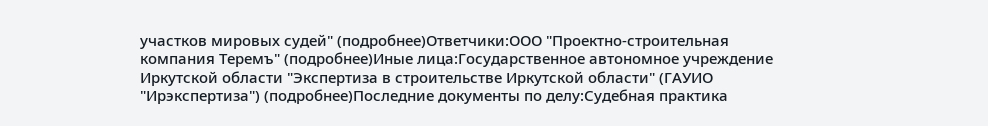участков мировых судей" (подробнее)Ответчики:ООО "Проектно-строительная компания Теремъ" (подробнее)Иные лица:Государственное автономное учреждение Иркутской области "Экспертиза в строительстве Иркутской области" (ГАУИО "Ирэкспертиза") (подробнее)Последние документы по делу:Судебная практика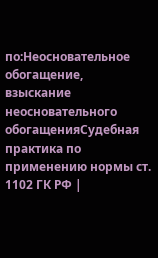по:Неосновательное обогащение, взыскание неосновательного обогащенияСудебная практика по применению нормы ст. 1102 ГК РФ |